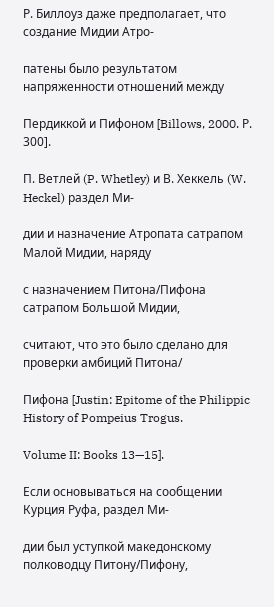Р. Биллоуз даже предполагает, что создание Мидии Атро-

патены было результатом напряженности отношений между

Пердиккой и Пифоном [Billows, 2000. Р. 300].

П. Ветлей (P. Whetley) и В. Хеккель (W. Heckel) раздел Ми-

дии и назначение Атропата сатрапом Малой Мидии, наряду

с назначением Питона/Пифона сатрапом Большой Мидии,

считают, что это было сделано для проверки амбиций Питона/

Пифона [Justin: Epitome of the Philippic History of Pompeius Trogus.

Volume II: Books 13—15].

Если основываться на сообщении Курция Руфа, раздел Ми-

дии был уступкой македонскому полководцу Питону/Пифону,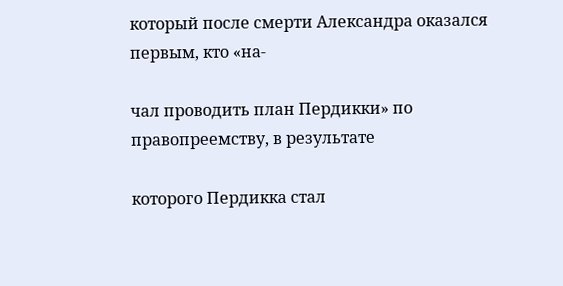который после смерти Александра оказался первым, кто «на-

чал проводить план Пердикки» по правопреемству, в результате

которого Пердикка стал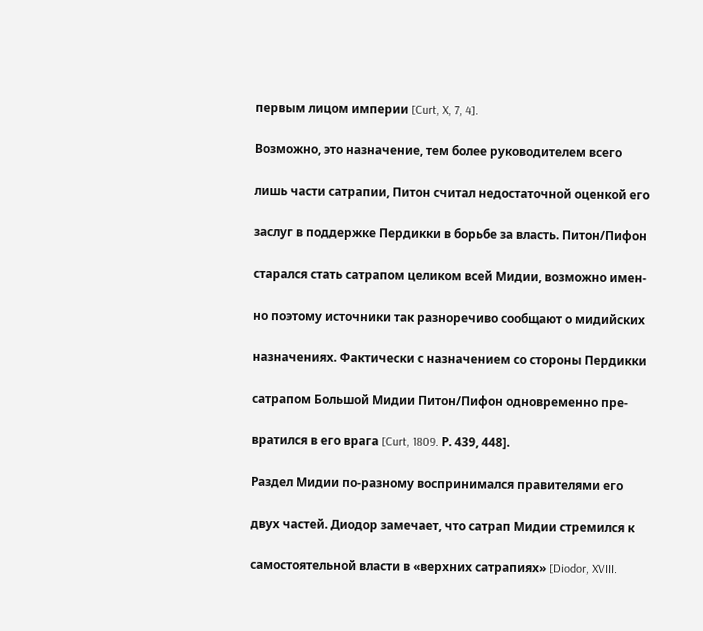первым лицом империи [Curt, X, 7, 4].

Возможно, это назначение, тем более руководителем всего

лишь части сатрапии, Питон считал недостаточной оценкой его

заслуг в поддержке Пердикки в борьбе за власть. Питон/Пифон

старался стать сатрапом целиком всей Мидии, возможно имен-

но поэтому источники так разноречиво сообщают о мидийских

назначениях. Фактически с назначением со стороны Пердикки

сатрапом Большой Мидии Питон/Пифон одновременно пре-

вратился в его врага [Curt, 1809. Р. 439, 448].

Раздел Мидии по-разному воспринимался правителями его

двух частей. Диодор замечает, что сатрап Мидии стремился к

самостоятельной власти в «верхних сатрапиях» [Diodor, XVIII.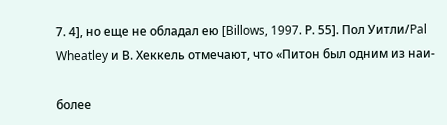7. 4], но еще не обладал ею [Billows, 1997. Р. 55]. Пол Уитли/Pal Wheatley и В. Хеккель отмечают, что «Питон был одним из наи-

более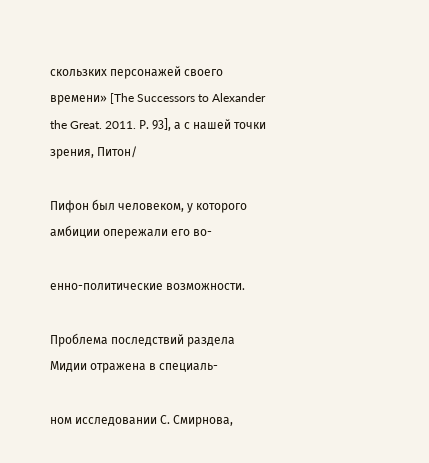скользких персонажей своего времени» [The Successors to Alexander the Great. 2011. Р. 93], а с нашей точки зрения, Питон/

Пифон был человеком, у которого амбиции опережали его во-

енно-политические возможности.

Проблема последствий раздела Мидии отражена в специаль-

ном исследовании С. Смирнова,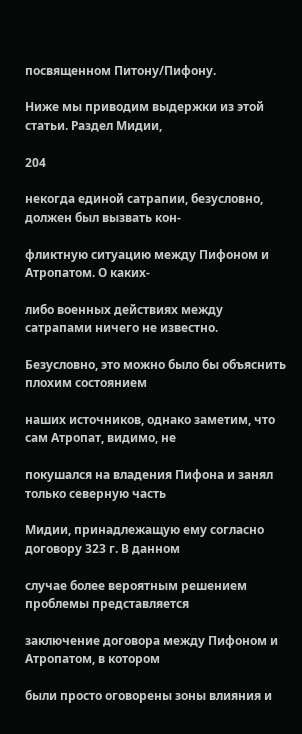посвященном Питону/Пифону.

Ниже мы приводим выдержки из этой статьи. Раздел Мидии,

204

некогда единой сатрапии, безусловно, должен был вызвать кон-

фликтную ситуацию между Пифоном и Атропатом. О каких-

либо военных действиях между сатрапами ничего не известно.

Безусловно, это можно было бы объяснить плохим состоянием

наших источников, однако заметим, что сам Атропат, видимо, не

покушался на владения Пифона и занял только северную часть

Мидии, принадлежащую ему согласно договору 323 г. В данном

случае более вероятным решением проблемы представляется

заключение договора между Пифоном и Атропатом, в котором

были просто оговорены зоны влияния и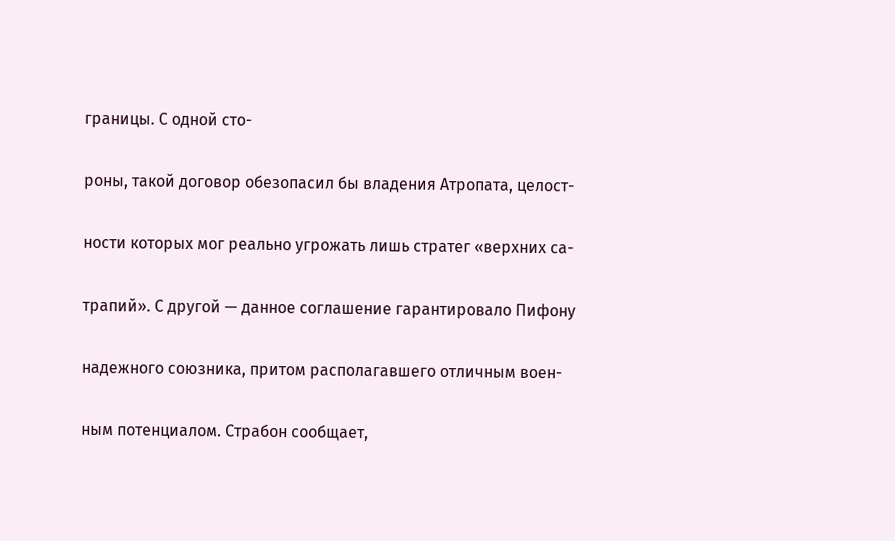границы. С одной сто-

роны, такой договор обезопасил бы владения Атропата, целост-

ности которых мог реально угрожать лишь стратег «верхних са-

трапий». С другой — данное соглашение гарантировало Пифону

надежного союзника, притом располагавшего отличным воен-

ным потенциалом. Страбон сообщает,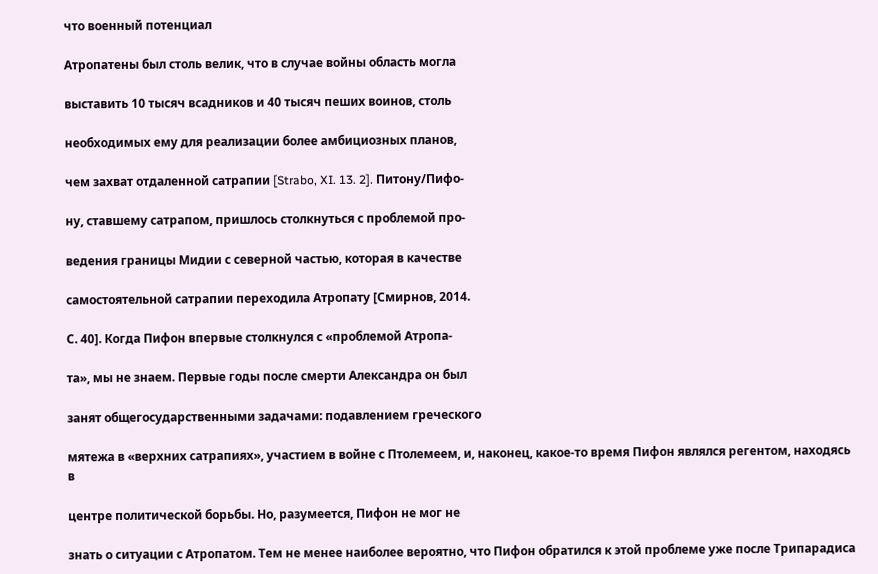что военный потенциал

Атропатены был столь велик, что в случае войны область могла

выставить 10 тысяч всадников и 40 тысяч пеших воинов, столь

необходимых ему для реализации более амбициозных планов,

чем захват отдаленной сатрапии [Strabo, XI. 13. 2]. Питону/Пифо-

ну, ставшему сатрапом, пришлось столкнуться с проблемой про-

ведения границы Мидии с северной частью, которая в качестве

самостоятельной сатрапии переходила Атропату [Смирнов, 2014.

С. 40]. Когда Пифон впервые столкнулся с «проблемой Атропа-

та», мы не знаем. Первые годы после смерти Александра он был

занят общегосударственными задачами: подавлением греческого

мятежа в «верхних сатрапиях», участием в войне с Птолемеем, и, наконец, какое-то время Пифон являлся регентом, находясь в

центре политической борьбы. Но, разумеется, Пифон не мог не

знать о ситуации с Атропатом. Тем не менее наиболее вероятно, что Пифон обратился к этой проблеме уже после Трипарадиса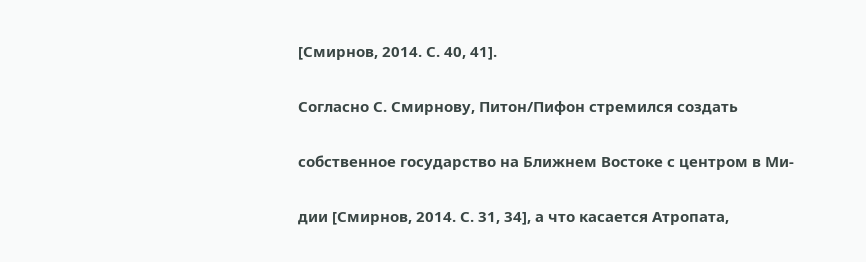[Смирнов, 2014. С. 40, 41].

Согласно С. Смирнову, Питон/Пифон стремился создать

собственное государство на Ближнем Востоке с центром в Ми-

дии [Смирнов, 2014. С. 31, 34], а что касается Атропата,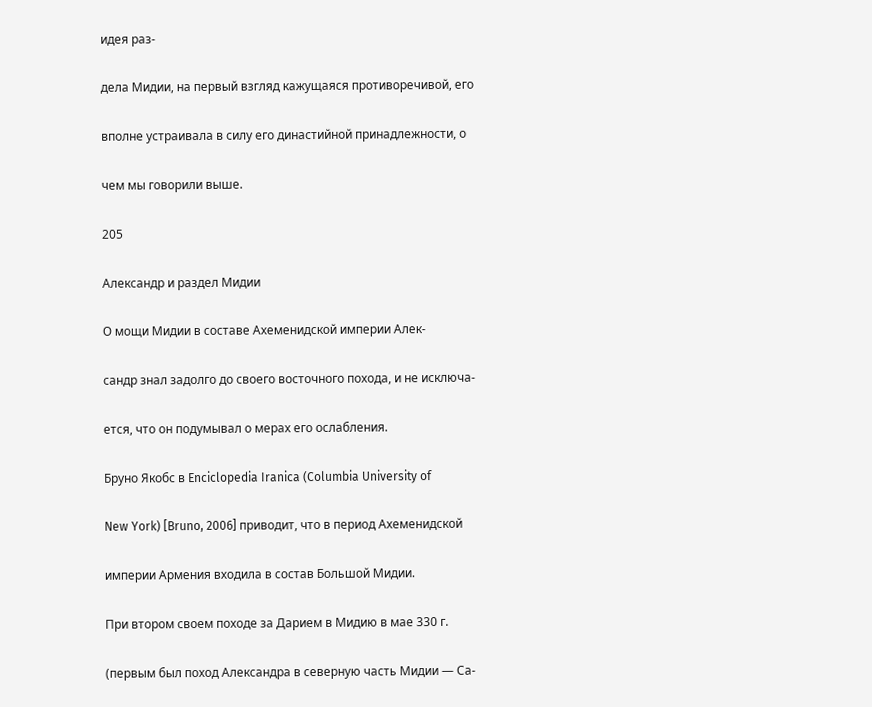идея раз-

дела Мидии, на первый взгляд кажущаяся противоречивой, его

вполне устраивала в силу его династийной принадлежности, о

чем мы говорили выше.

205

Александр и раздел Мидии

О мощи Мидии в составе Ахеменидской империи Алек-

сандр знал задолго до своего восточного похода, и не исключа-

ется, что он подумывал о мерах его ослабления.

Бруно Якобс в Enciclopedia Iranica (Columbia University of

New York) [Bruno, 2006] приводит, что в период Ахеменидской

империи Армения входила в состав Большой Мидии.

При втором своем походе за Дарием в Мидию в мае 330 г.

(первым был поход Александра в северную часть Мидии — Са-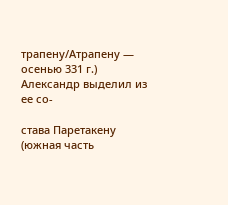трапену/Атрапену — осенью 331 г.) Александр выделил из ее со-

става Паретакену (южная часть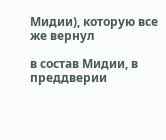Мидии), которую все же вернул

в состав Мидии, в преддверии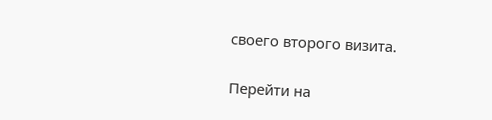своего второго визита.

Перейти на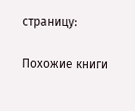страницу:

Похожие книги